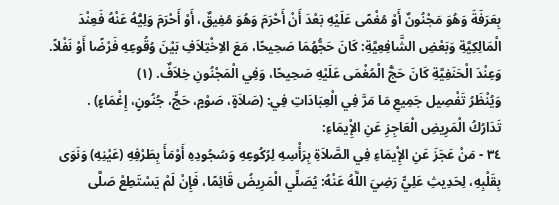بِعَرَفَةَ وَهُوَ مَجْنُونٌ أَوْ مُغْمًى عَلَيْهِ بَعْدَ أَنْ أَحْرَمَ وَهُوَ مُفِيقٌ، أَوْ أَحْرَمَ وَلِيُّهُ عَنْهُ فَعِنْدَ الْمَالِكِيَّةِ وَبَعْضِ الشَّافِعِيَّةِ: كَانَ حَجُّهُمَا صَحِيحًا، مَعَ الاِخْتِلاَفِ بَيْنَ وُقُوعِهِ فَرْضًا أَوْ نَفْلاً.
وَعِنْدَ الْحَنَفِيَّةِ كَانَ حَجُّ الْمُغْمَى عَلَيْهِ صَحِيحًا، وَفِي الْمَجْنُونِ خِلاَفٌ. (١)
وَيُنْظَرُ تَفْصِيل جَمِيعِ مَا مَرَّ فِي الْعِبَادَاتِ فِي: (صَلاَةٍ، صَوْمٍ، حَجٍّ، جُنُونٍ، إِغْمَاءٍ) .
تَدَارُكُ الْمَرِيضِ الْعَاجِزِ عَنِ الإِْيمَاءِ:
٣٤ - مَنْ عَجَزَ عَنِ الإِْيمَاءِ فِي الصَّلاَةِ بِرَأْسِهِ لِرُكُوعِهِ وَسُجُودِهِ أَوْمَأَ بِطَرْفِهِ (عَيْنِهِ) وَنَوَى بِقَلْبِهِ، لِحَدِيثِ عَلِيٍّ رَضِيَ اللَّهُ عَنْهُ: يُصَلِّي الْمَرِيضُ قَائِمًا، فَإِنْ لَمْ يَسْتَطِعْ صَلَّى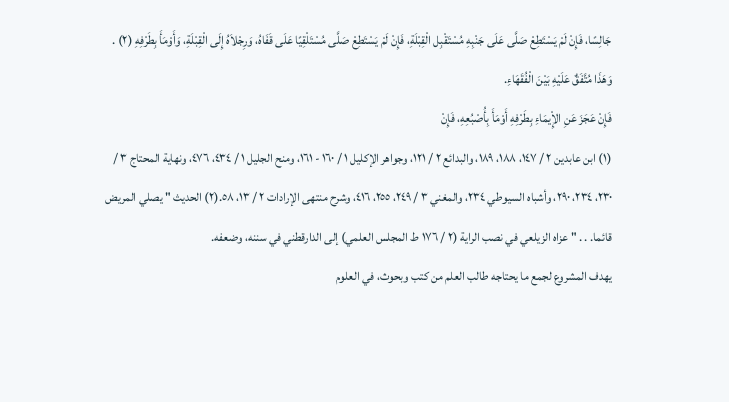جَالِسًا، فَإِنْ لَمْ يَسْتَطِعْ صَلَّى عَلَى جَنْبِهِ مُسْتَقْبِل الْقِبْلَةِ، فَإِنْ لَمْ يَسْتَطِعْ صَلَّى مُسْتَلْقِيًا عَلَى قَفَاهُ، وَرِجْلاَهُ إِلَى الْقِبْلَةِ، وَأَوْمَأَ بِطَرْفِهِ (٢) .
وَهَذَا مُتَّفَقٌ عَلَيْهِ بَيْنَ الْفُقَهَاءِ.
فَإِنْ عَجَزَ عَنِ الإِْيمَاءِ بِطَرْفِهِ أَوْمَأَ بِأُصْبُعِهِ، فَإِنْ
(١) ابن عابدين ٢ / ١٤٧، ١٨٨، ١٨٩، والبدائع ٢ / ١٢١، وجواهر الإكليل ١ / ١٦٠ - ١٦١، ومنح الجليل ١ / ٤٣٤، ٤٧٦، ونهاية المحتاج ٣ / ٢٣٠، ٢٣٤، ٢٩٠، وأشباه السيوطي ٢٣٤، والمغني ٣ / ٢٤٩، ٢٥٥، ٤١٦، وشرح منتهى الإرادات ٢ / ١٣، ٥٨.(٢) الحديث " يصلي المريض قائما. . . " عزاه الزيلعي في نصب الراية (٢ / ١٧٦ ط المجلس العلمي) إلى الدارقطني في سننه، وضعفه.
يهدف المشروع لجمع ما يحتاجه طالب العلم من كتب وبحوث، في العلوم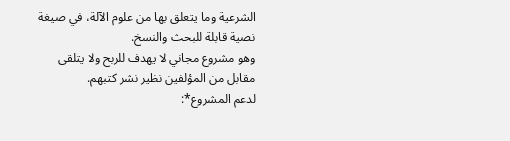الشرعية وما يتعلق بها من علوم الآلة، في صيغة نصية قابلة للبحث والنسخ.
وهو مشروع مجاني لا يهدف للربح ولا يتلقى مقابل من المؤلفين نظير نشر كتبهم.
لدعم المشروع*: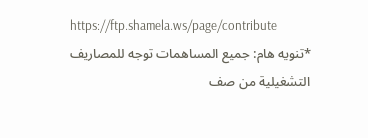https://ftp.shamela.ws/page/contribute
*تنويه هام: جميع المساهمات توجه للمصاريف التشغيلية من صف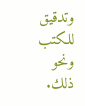وتدقيق للكتب ونحو ذلك.